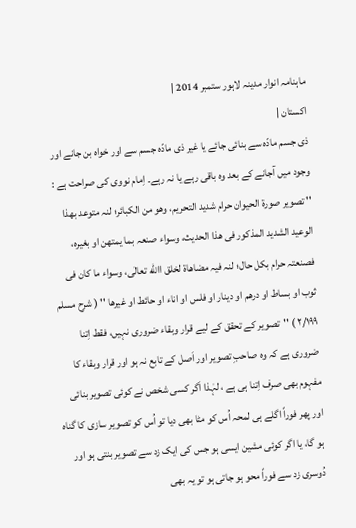ماہنامہ انوار مدینہ لاہور ستمبر 2014 |
اكستان |
ذی جسم مادّہ سے بنائی جائے یا غیر ذی مادّہ جسم سے اور خواہ بن جانے اور وجود میں آجانے کے بعد وہ باقی رہے یا نہ رہے۔ اِمام نووی کی صراحت ہے : '' تصویر صورة الحیوان حرام شدید التحریم، وھو من الکبائر؛ لنہ متوعد بھذا الوعید الشدید المذکور فی ھذا الحدیث، وسواء صنعہ بما یمتھن او بغیرہ، فصنعتہ حرام بکل حال؛ لنہ فیہ مضاھاة لخلق االله تعالٰی، وسواء ما کان فی ثوب او بساط او درھم او دینار او فلس او اناء او حائط او غیرھا '' ( شرح مسلم ٢/١٩٩ ) ''تصویر کے تحقق کے لیے قرار وبقاء ضروری نہیں، فقط اِتنا ضروری ہے کہ وہ صاحبِ تصویر اور اَصل کے تابع نہ ہو اور قرار وبقاء کا مفہوم بھی صرف اِتنا ہی ہے ، لہٰذا اَگر کسی شخص نے کوئی تصویر بنائی اور پھر فوراً اگلے ہی لمحہ اُس کو مٹا بھی دیا تو اُس کو تصویر سازی کا گناہ ہو گا، یا اگر کوئی مشین ایسی ہو جس کی ایک زد سے تصویر بنتی ہو اور دُوسری زد سے فوراً محو ہو جاتی ہو تو یہ بھی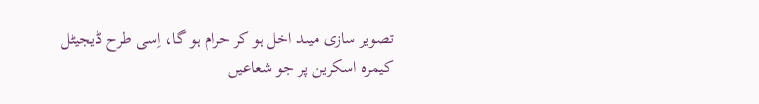تصویر سازی میںد اخل ہو کر حرام ہو گا، اِسی طرح ڈیجیٹل کیمرہ اسکرین پر جو شعاعیں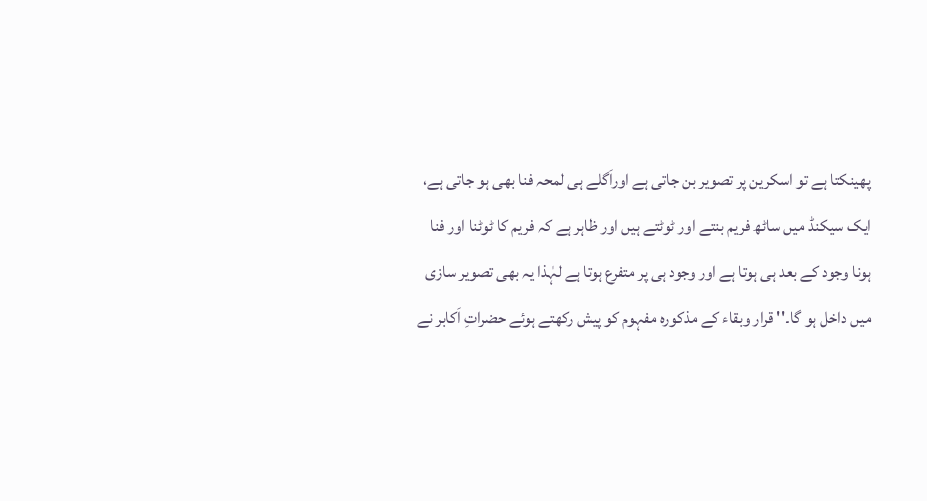پھینکتا ہے تو اسکرین پر تصویر بن جاتی ہے اوراَگلے ہی لمحہ فنا بھی ہو جاتی ہے، ایک سیکنڈ میں ساٹھ فریم بنتے اور ٹوٹتے ہیں اور ظاہر ہے کہ فریم کا ٹوٹنا اور فنا ہونا وجود کے بعد ہی ہوتا ہے اور وجود ہی پر متفرع ہوتا ہے لہٰذا یہ بھی تصویر سازی میں داخل ہو گا۔'' قرار وبقاء کے مذکورہ مفہوم کو پیش رکھتے ہوئے حضراتِ اَکابر نے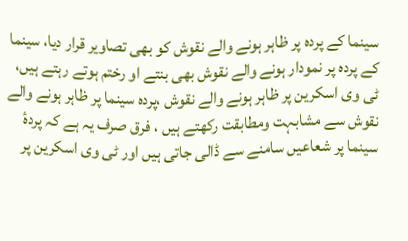سینما کے پردہ پر ظاہر ہونے والے نقوش کو بھی تصاویر قرار دیا، سینما کے پردہ پر نمودار ہونے والے نقوش بھی بنتے او رختم ہوتے رہتے ہیں، ٹی وی اسکرین پر ظاہر ہونے والے نقوش ،پردہ سینما پر ظاہر ہونے والے نقوش سے مشابہت ومطابقت رکھتے ہیں ، فرق صرف یہ ہے کہ پردۂ سینما پر شعاعیں سامنے سے ڈالی جاتی ہیں اور ٹی وی اسکرین پر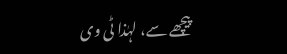پیچھے سے، لہٰذا ٹی وی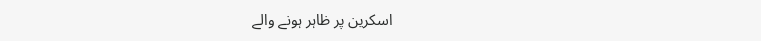اسکرین پر ظاہر ہونے والے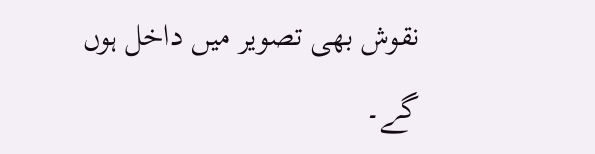نقوش بھی تصویر میں داخل ہوں گے۔